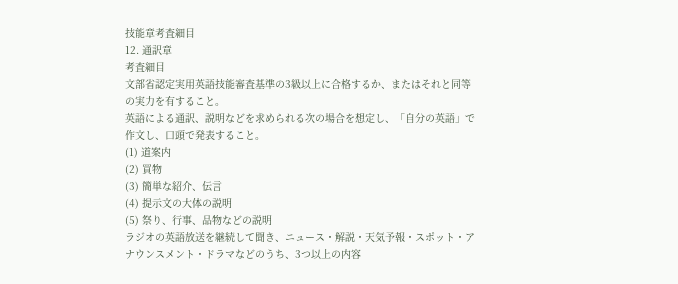技能章考査細目
12. 通訳章
考査細目
文部省認定実用英語技能審査基準の3級以上に合格するか、またはそれと同等の実力を有すること。
英語による通訳、説明などを求められる次の場合を想定し、「自分の英語」で作文し、口頭で発表すること。
(1) 道案内
(2) 買物
(3) 簡単な紹介、伝言
(4) 提示文の大体の説明
(5) 祭り、行事、品物などの説明
ラジオの英語放送を継続して聞き、ニュース・解説・天気予報・スポット・アナウンスメント・ドラマなどのうち、3つ以上の内容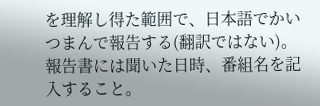を理解し得た範囲で、日本語でかいつまんで報告する(翻訳ではない)。報告書には聞いた日時、番組名を記入すること。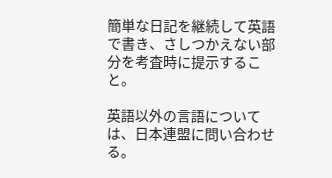簡単な日記を継続して英語で書き、さしつかえない部分を考査時に提示すること。

英語以外の言語については、日本連盟に問い合わせる。